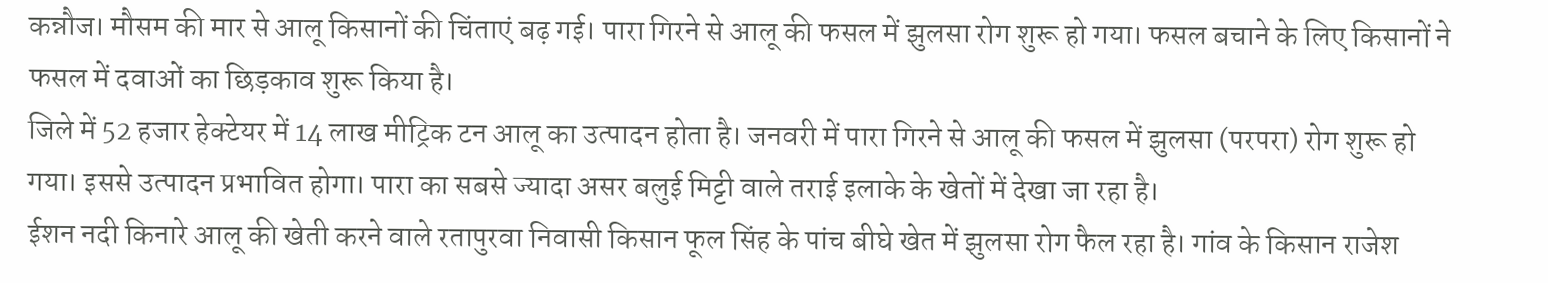कन्नौज। मौसम की मार से आलू किसानों की चिंताएं बढ़ गई। पारा गिरने से आलू की फसल में झुलसा रोग शुरू हो गया। फसल बचाने के लिए किसानों ने फसल में दवाओं का छिड़काव शुरू किया है।
जिले में 52 हजार हेक्टेयर में 14 लाख मीट्रिक टन आलू का उत्पादन होता है। जनवरी में पारा गिरने से आलू की फसल में झुलसा (परपरा) रोग शुरू हो गया। इससे उत्पादन प्रभावित होगा। पारा का सबसे ज्यादा असर बलुई मिट्टी वाले तराई इलाके के खेतों में देखा जा रहा है।
ईशन नदी किनारे आलू की खेती करने वाले रतापुरवा निवासी किसान फूल सिंह के पांच बीघे खेत में झुलसा रोग फैल रहा है। गांव के किसान राजेश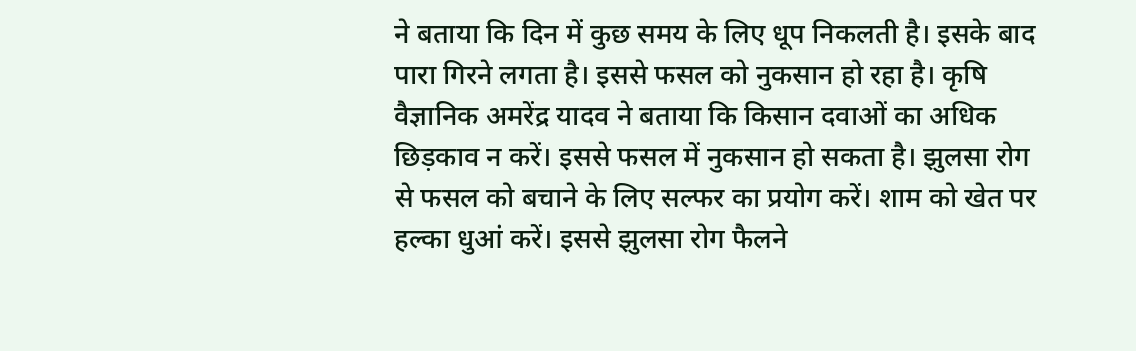ने बताया कि दिन में कुछ समय के लिए धूप निकलती है। इसके बाद पारा गिरने लगता है। इससे फसल को नुकसान हो रहा है। कृषि वैज्ञानिक अमरेंद्र यादव ने बताया कि किसान दवाओं का अधिक छिड़काव न करें। इससे फसल में नुकसान हो सकता है। झुलसा रोग से फसल को बचाने के लिए सल्फर का प्रयोग करें। शाम को खेत पर हल्का धुआं करें। इससे झुलसा रोग फैलने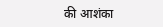की आशंका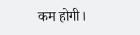कम होगी।